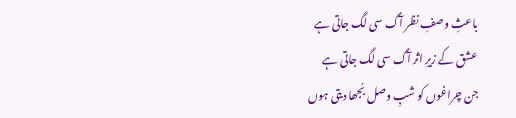باعثِ وصفِ نظر آگ سی لگ جاتی ہے
عشق کے زیرِ اثر آگ سی لگ جاتی ہے
جن چراغوں کو شبِ وصل بُجھا دیتی ہوں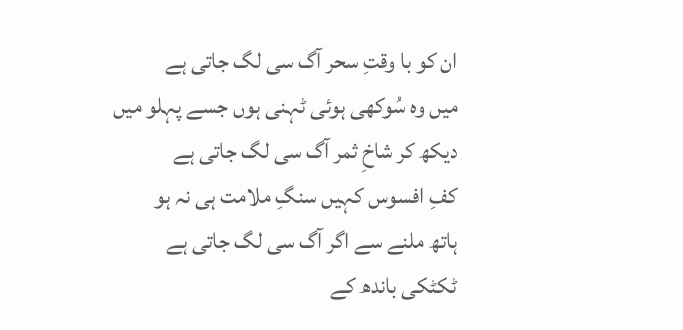ان کو با وقتِ سحر آگ سی لگ جاتی ہے
میں وہ سُوکھی ہوئی ٹہنی ہوں جسے پہلو میں
دیکھ کر شاخِ ثمر آگ سی لگ جاتی ہے
کفِ افسوس کہیں سنگِ ملامت ہی نہ ہو
ہاتھ ملنے سے اگر آگ سی لگ جاتی ہے
ٹکٹکی باندھ کے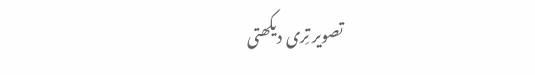تصویر تِری دیکھتی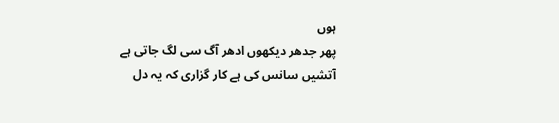ہوں
پھر جدھر دیکھوں ادھر آگ سی لگ جاتی ہے
آتشیں سانس کی ہے کار گزاری کہ یہ دل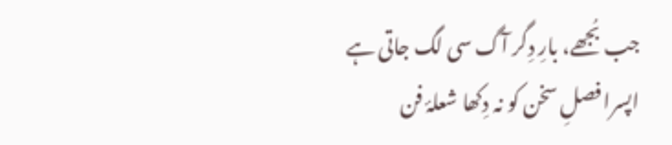جب بُجھے، بارِ دِگر آگ سی لگ جاتی ہے
اپسرا فصلِ سخن کو نہ دِکھا شعلۂ فن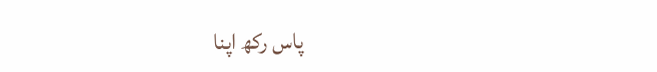پاس رکھ اپنا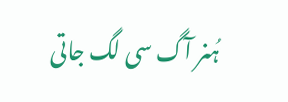ہُنر آگ سی لگ جاتی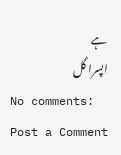ہے
اپسرا گل
No comments:
Post a Comment